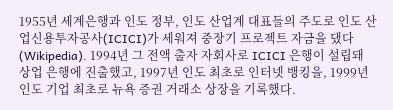1955년 세계은행과 인도 정부, 인도 산업계 대표들의 주도로 인도 산업신용투자공사(ICICI)가 세워져 중장기 프로젝트 자금을 댔다(Wikipedia). 1994년 그 전액 출자 자회사로 ICICI 은행이 설립돼 상업 은행에 진출했고, 1997년 인도 최초로 인터넷 뱅킹을, 1999년 인도 기업 최초로 뉴욕 증권 거래소 상장을 기록했다.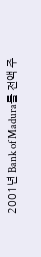2001년 Bank of Madura를 전액 주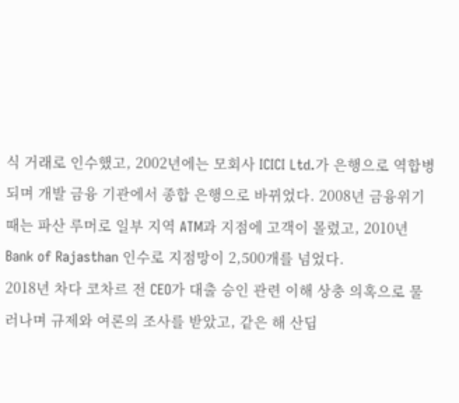식 거래로 인수했고, 2002년에는 모회사 ICICI Ltd.가 은행으로 역합병되며 개발 금융 기관에서 종합 은행으로 바뀌었다. 2008년 금융위기 때는 파산 루머로 일부 지역 ATM과 지점에 고객이 몰렸고, 2010년 Bank of Rajasthan 인수로 지점망이 2,500개를 넘었다.
2018년 차다 코차르 전 CEO가 대출 승인 관련 이해 상충 의혹으로 물러나며 규제와 여론의 조사를 받았고, 같은 해 산딥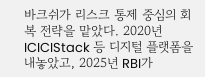바크쉬가 리스크 통제 중심의 회복 전략을 맡았다. 2020년 ICICIStack 등 디지털 플랫폼을 내놓았고, 2025년 RBI가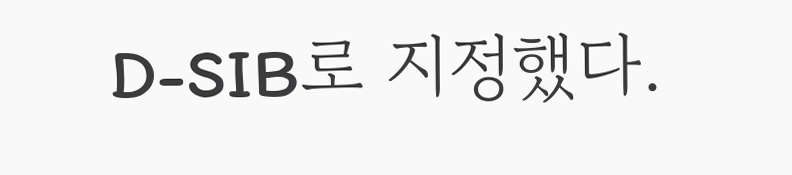D-SIB로 지정했다.